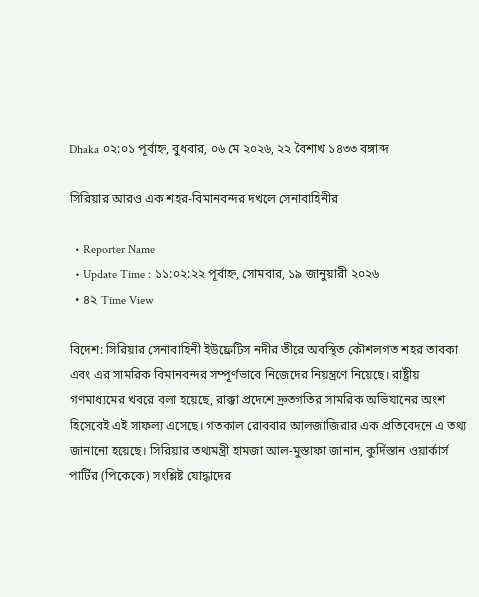Dhaka ০২:০১ পূর্বাহ্ন, বুধবার, ০৬ মে ২০২৬, ২২ বৈশাখ ১৪৩৩ বঙ্গাব্দ

সিরিয়ার আরও এক শহর-বিমানবন্দর দখলে সেনাবাহিনীর

  • Reporter Name
  • Update Time : ১১:০২:২২ পূর্বাহ্ন, সোমবার, ১৯ জানুয়ারী ২০২৬
  • ৪২ Time View

বিদেশ: সিরিয়ার সেনাবাহিনী ইউফ্রেটিস নদীর তীরে অবস্থিত কৌশলগত শহর তাবকা এবং এর সামরিক বিমানবন্দর সম্পূর্ণভাবে নিজেদের নিয়ন্ত্রণে নিয়েছে। রাষ্ট্রীয় গণমাধ্যমের খবরে বলা হয়েছে, রাক্কা প্রদেশে দ্রুতগতির সামরিক অভিযানের অংশ হিসেবেই এই সাফল্য এসেছে। গতকাল রোববার আলজাজিরার এক প্রতিবেদনে এ তথ্য জানানো হয়েছে। সিরিয়ার তথ্যমন্ত্রী হামজা আল-মুস্তাফা জানান, কুর্দিস্তান ওয়ার্কার্স পার্টির (পিকেকে) সংশ্লিষ্ট যোদ্ধাদের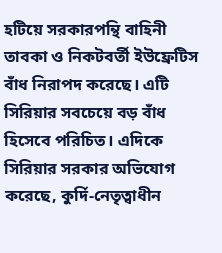হটিয়ে সরকারপন্থি বাহিনী তাবকা ও নিকটবর্তী ইউফ্রেটিস বাঁধ নিরাপদ করেছে। এটি সিরিয়ার সবচেয়ে বড় বাঁধ হিসেবে পরিচিত। এদিকে সিরিয়ার সরকার অভিযোগ করেছে, কুর্দি-নেতৃত্বাধীন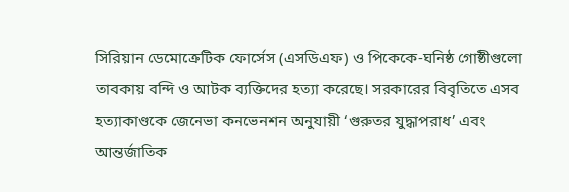সিরিয়ান ডেমোক্রেটিক ফোর্সেস (এসডিএফ) ও পিকেকে-ঘনিষ্ঠ গোষ্ঠীগুলো তাবকায় বন্দি ও আটক ব্যক্তিদের হত্যা করেছে। সরকারের বিবৃতিতে এসব হত্যাকাণ্ডকে জেনেভা কনভেনশন অনুযায়ী ‘গুরুতর যুদ্ধাপরাধ’ এবং আন্তর্জাতিক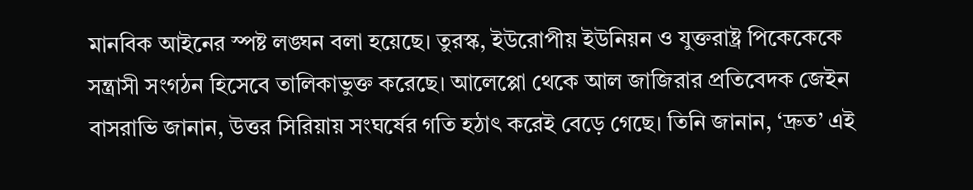মানবিক আইনের স্পষ্ট লঙ্ঘন বলা হয়েছে। তুরস্ক, ইউরোপীয় ইউনিয়ন ও যুক্তরাষ্ট্র পিকেকেকে সন্ত্রাসী সংগঠন হিসেবে তালিকাভুক্ত করেছে। আলেপ্পো থেকে আল জাজিরার প্রতিবেদক জেইন বাসরাভি জানান, উত্তর সিরিয়ায় সংঘর্ষের গতি হঠাৎ করেই বেড়ে গেছে। তিনি জানান, ‘দ্রুত’ এই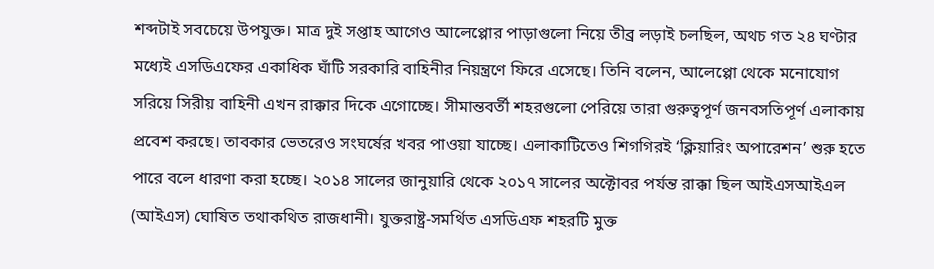শব্দটাই সবচেয়ে উপযুক্ত। মাত্র দুই সপ্তাহ আগেও আলেপ্পোর পাড়াগুলো নিয়ে তীব্র লড়াই চলছিল, অথচ গত ২৪ ঘণ্টার মধ্যেই এসডিএফের একাধিক ঘাঁটি সরকারি বাহিনীর নিয়ন্ত্রণে ফিরে এসেছে। তিনি বলেন, আলেপ্পো থেকে মনোযোগ সরিয়ে সিরীয় বাহিনী এখন রাক্কার দিকে এগোচ্ছে। সীমান্তবর্তী শহরগুলো পেরিয়ে তারা গুরুত্বপূর্ণ জনবসতিপূর্ণ এলাকায় প্রবেশ করছে। তাবকার ভেতরেও সংঘর্ষের খবর পাওয়া যাচ্ছে। এলাকাটিতেও শিগগিরই ‘ক্লিয়ারিং অপারেশন’ শুরু হতে পারে বলে ধারণা করা হচ্ছে। ২০১৪ সালের জানুয়ারি থেকে ২০১৭ সালের অক্টোবর পর্যন্ত রাক্কা ছিল আইএসআইএল (আইএস) ঘোষিত তথাকথিত রাজধানী। যুক্তরাষ্ট্র-সমর্থিত এসডিএফ শহরটি মুক্ত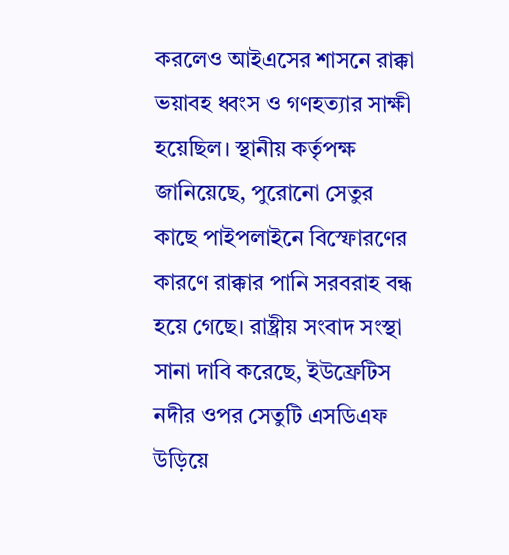করলেও আইএসের শাসনে রাক্কা ভয়াবহ ধ্বংস ও গণহত্যার সাক্ষী হয়েছিল। স্থানীয় কর্তৃপক্ষ জানিয়েছে, পুরোনো সেতুর কাছে পাইপলাইনে বিস্ফোরণের কারণে রাক্কার পানি সরবরাহ বন্ধ হয়ে গেছে। রাষ্ট্রীয় সংবাদ সংস্থা সানা দাবি করেছে, ইউফ্রেটিস নদীর ওপর সেতুটি এসডিএফ উড়িয়ে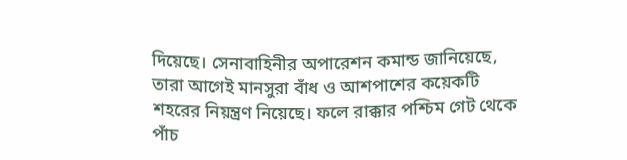দিয়েছে। সেনাবাহিনীর অপারেশন কমান্ড জানিয়েছে, তারা আগেই মানসুরা বাঁধ ও আশপাশের কয়েকটি শহরের নিয়ন্ত্রণ নিয়েছে। ফলে রাক্কার পশ্চিম গেট থেকে পাঁচ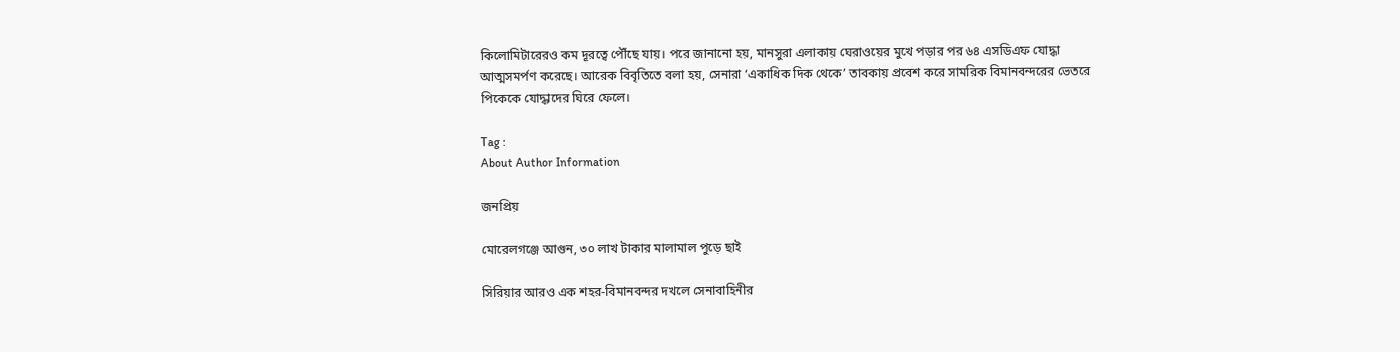কিলোমিটারেরও কম দূরত্বে পৌঁছে যায়। পরে জানানো হয়, মানসুরা এলাকায় ঘেরাওয়ের মুখে পড়ার পর ৬৪ এসডিএফ যোদ্ধা আত্মসমর্পণ করেছে। আরেক বিবৃতিতে বলা হয়, সেনারা ‘একাধিক দিক থেকে’ তাবকায় প্রবেশ করে সামরিক বিমানবন্দরের ভেতরে পিকেকে যোদ্ধাদের ঘিরে ফেলে।

Tag :
About Author Information

জনপ্রিয়

মোরেলগঞ্জে আগুন, ৩০ লাখ টাকার মালামাল পুড়ে ছাই

সিরিয়ার আরও এক শহর-বিমানবন্দর দখলে সেনাবাহিনীর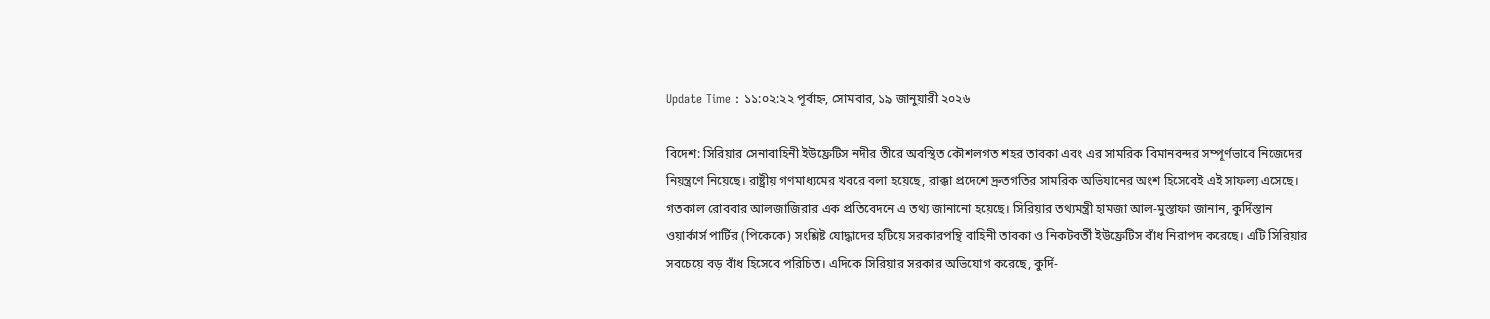Update Time : ১১:০২:২২ পূর্বাহ্ন, সোমবার, ১৯ জানুয়ারী ২০২৬

বিদেশ: সিরিয়ার সেনাবাহিনী ইউফ্রেটিস নদীর তীরে অবস্থিত কৌশলগত শহর তাবকা এবং এর সামরিক বিমানবন্দর সম্পূর্ণভাবে নিজেদের নিয়ন্ত্রণে নিয়েছে। রাষ্ট্রীয় গণমাধ্যমের খবরে বলা হয়েছে, রাক্কা প্রদেশে দ্রুতগতির সামরিক অভিযানের অংশ হিসেবেই এই সাফল্য এসেছে। গতকাল রোববার আলজাজিরার এক প্রতিবেদনে এ তথ্য জানানো হয়েছে। সিরিয়ার তথ্যমন্ত্রী হামজা আল-মুস্তাফা জানান, কুর্দিস্তান ওয়ার্কার্স পার্টির (পিকেকে) সংশ্লিষ্ট যোদ্ধাদের হটিয়ে সরকারপন্থি বাহিনী তাবকা ও নিকটবর্তী ইউফ্রেটিস বাঁধ নিরাপদ করেছে। এটি সিরিয়ার সবচেয়ে বড় বাঁধ হিসেবে পরিচিত। এদিকে সিরিয়ার সরকার অভিযোগ করেছে, কুর্দি-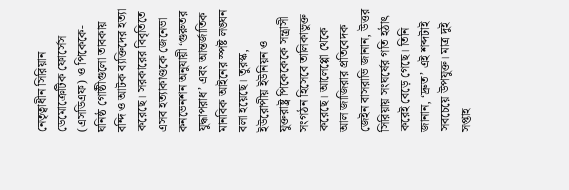নেতৃত্বাধীন সিরিয়ান ডেমোক্রেটিক ফোর্সেস (এসডিএফ) ও পিকেকে-ঘনিষ্ঠ গোষ্ঠীগুলো তাবকায় বন্দি ও আটক ব্যক্তিদের হত্যা করেছে। সরকারের বিবৃতিতে এসব হত্যাকাণ্ডকে জেনেভা কনভেনশন অনুযায়ী ‘গুরুতর যুদ্ধাপরাধ’ এবং আন্তর্জাতিক মানবিক আইনের স্পষ্ট লঙ্ঘন বলা হয়েছে। তুরস্ক, ইউরোপীয় ইউনিয়ন ও যুক্তরাষ্ট্র পিকেকেকে সন্ত্রাসী সংগঠন হিসেবে তালিকাভুক্ত করেছে। আলেপ্পো থেকে আল জাজিরার প্রতিবেদক জেইন বাসরাভি জানান, উত্তর সিরিয়ায় সংঘর্ষের গতি হঠাৎ করেই বেড়ে গেছে। তিনি জানান, ‘দ্রুত’ এই শব্দটাই সবচেয়ে উপযুক্ত। মাত্র দুই সপ্তাহ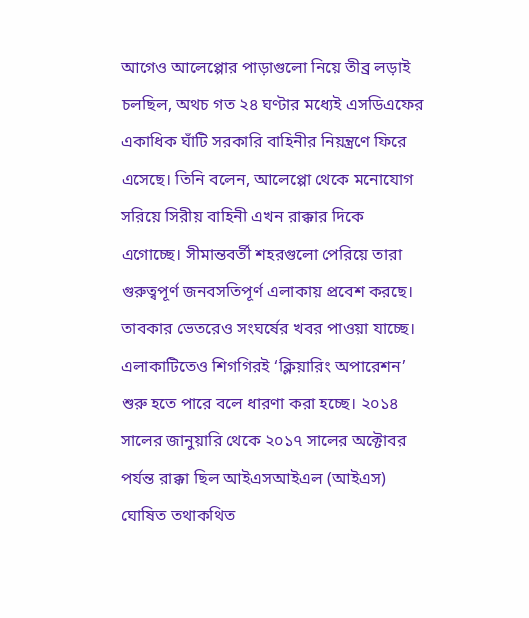আগেও আলেপ্পোর পাড়াগুলো নিয়ে তীব্র লড়াই চলছিল, অথচ গত ২৪ ঘণ্টার মধ্যেই এসডিএফের একাধিক ঘাঁটি সরকারি বাহিনীর নিয়ন্ত্রণে ফিরে এসেছে। তিনি বলেন, আলেপ্পো থেকে মনোযোগ সরিয়ে সিরীয় বাহিনী এখন রাক্কার দিকে এগোচ্ছে। সীমান্তবর্তী শহরগুলো পেরিয়ে তারা গুরুত্বপূর্ণ জনবসতিপূর্ণ এলাকায় প্রবেশ করছে। তাবকার ভেতরেও সংঘর্ষের খবর পাওয়া যাচ্ছে। এলাকাটিতেও শিগগিরই ‘ক্লিয়ারিং অপারেশন’ শুরু হতে পারে বলে ধারণা করা হচ্ছে। ২০১৪ সালের জানুয়ারি থেকে ২০১৭ সালের অক্টোবর পর্যন্ত রাক্কা ছিল আইএসআইএল (আইএস) ঘোষিত তথাকথিত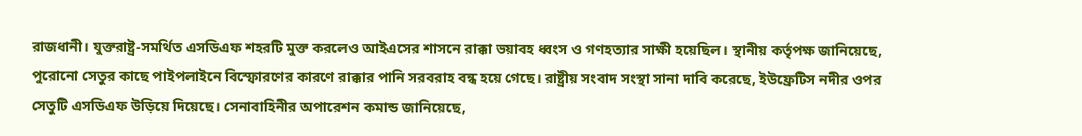রাজধানী। যুক্তরাষ্ট্র-সমর্থিত এসডিএফ শহরটি মুক্ত করলেও আইএসের শাসনে রাক্কা ভয়াবহ ধ্বংস ও গণহত্যার সাক্ষী হয়েছিল। স্থানীয় কর্তৃপক্ষ জানিয়েছে, পুরোনো সেতুর কাছে পাইপলাইনে বিস্ফোরণের কারণে রাক্কার পানি সরবরাহ বন্ধ হয়ে গেছে। রাষ্ট্রীয় সংবাদ সংস্থা সানা দাবি করেছে, ইউফ্রেটিস নদীর ওপর সেতুটি এসডিএফ উড়িয়ে দিয়েছে। সেনাবাহিনীর অপারেশন কমান্ড জানিয়েছে,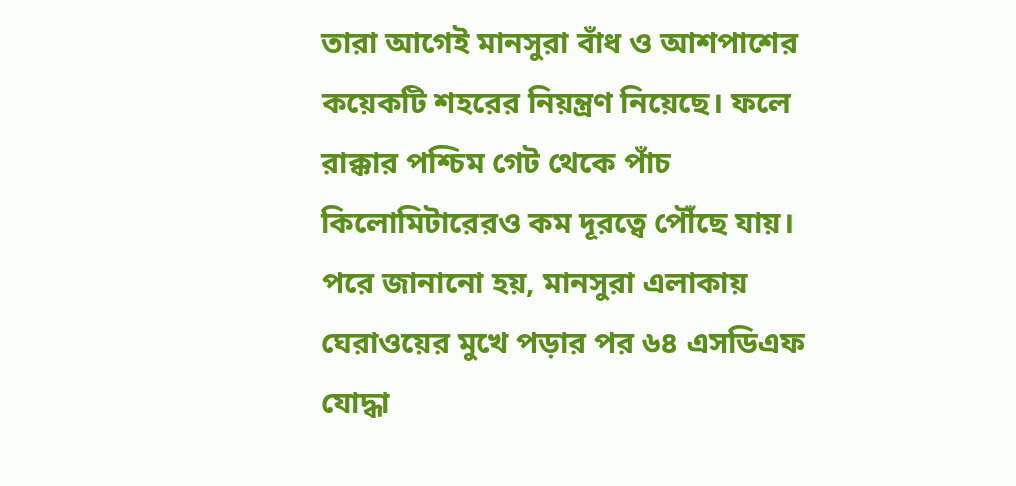তারা আগেই মানসুরা বাঁধ ও আশপাশের কয়েকটি শহরের নিয়ন্ত্রণ নিয়েছে। ফলে রাক্কার পশ্চিম গেট থেকে পাঁচ কিলোমিটারেরও কম দূরত্বে পৌঁছে যায়। পরে জানানো হয়, মানসুরা এলাকায় ঘেরাওয়ের মুখে পড়ার পর ৬৪ এসডিএফ যোদ্ধা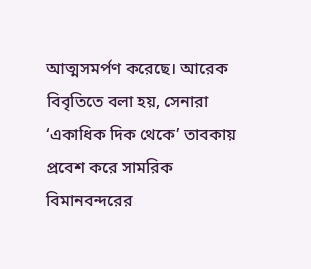আত্মসমর্পণ করেছে। আরেক বিবৃতিতে বলা হয়, সেনারা ‘একাধিক দিক থেকে’ তাবকায় প্রবেশ করে সামরিক বিমানবন্দরের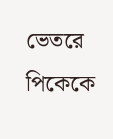ভেতরে পিকেকে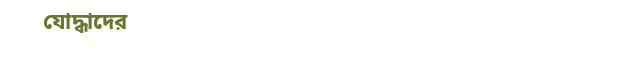যোদ্ধাদের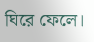ঘিরে ফেলে।